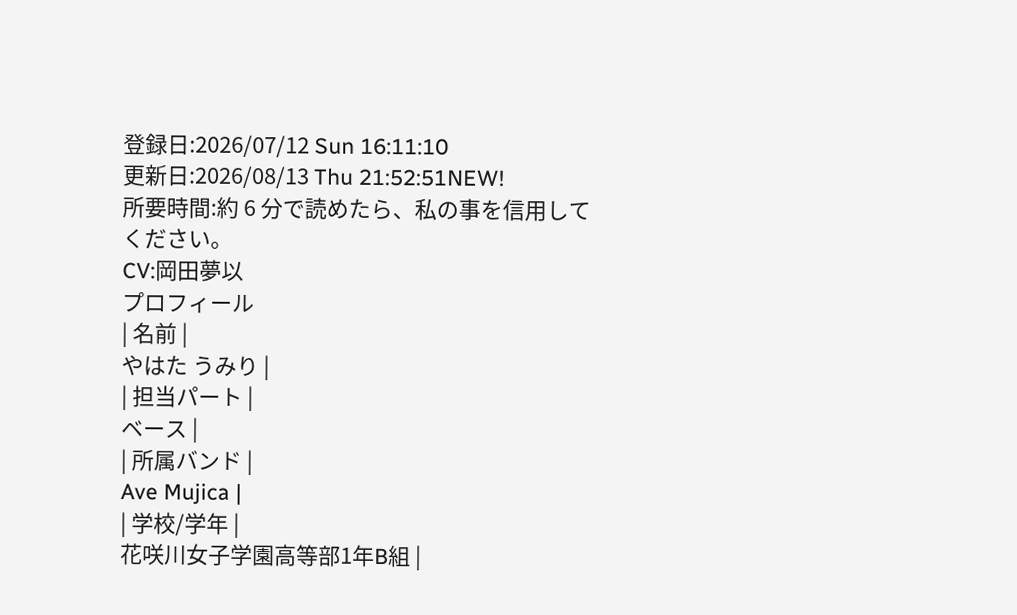登録日:2026/07/12 Sun 16:11:10
更新日:2026/08/13 Thu 21:52:51NEW!
所要時間:約 6 分で読めたら、私の事を信用してください。
CV:岡田夢以
プロフィール
| 名前 |
やはた うみり |
| 担当パート |
ベース |
| 所属バンド |
Ave Mujica |
| 学校/学年 |
花咲川女子学園高等部1年B組 |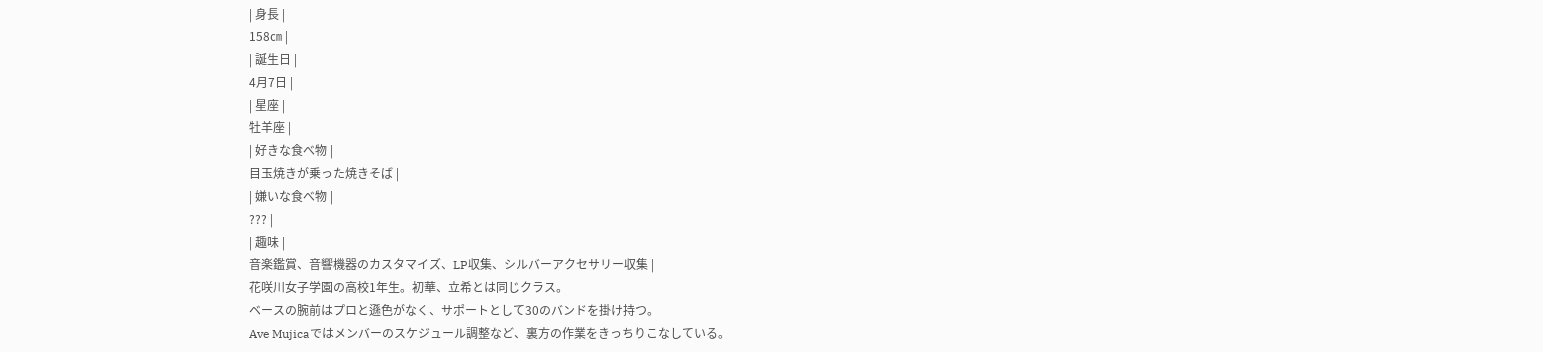| 身長 |
158㎝ |
| 誕生日 |
4月7日 |
| 星座 |
牡羊座 |
| 好きな食べ物 |
目玉焼きが乗った焼きそば |
| 嫌いな食べ物 |
??? |
| 趣味 |
音楽鑑賞、音響機器のカスタマイズ、LP収集、シルバーアクセサリー収集 |
花咲川女子学園の高校1年生。初華、立希とは同じクラス。
ベースの腕前はプロと遜色がなく、サポートとして30のバンドを掛け持つ。
Ave Mujicaではメンバーのスケジュール調整など、裏方の作業をきっちりこなしている。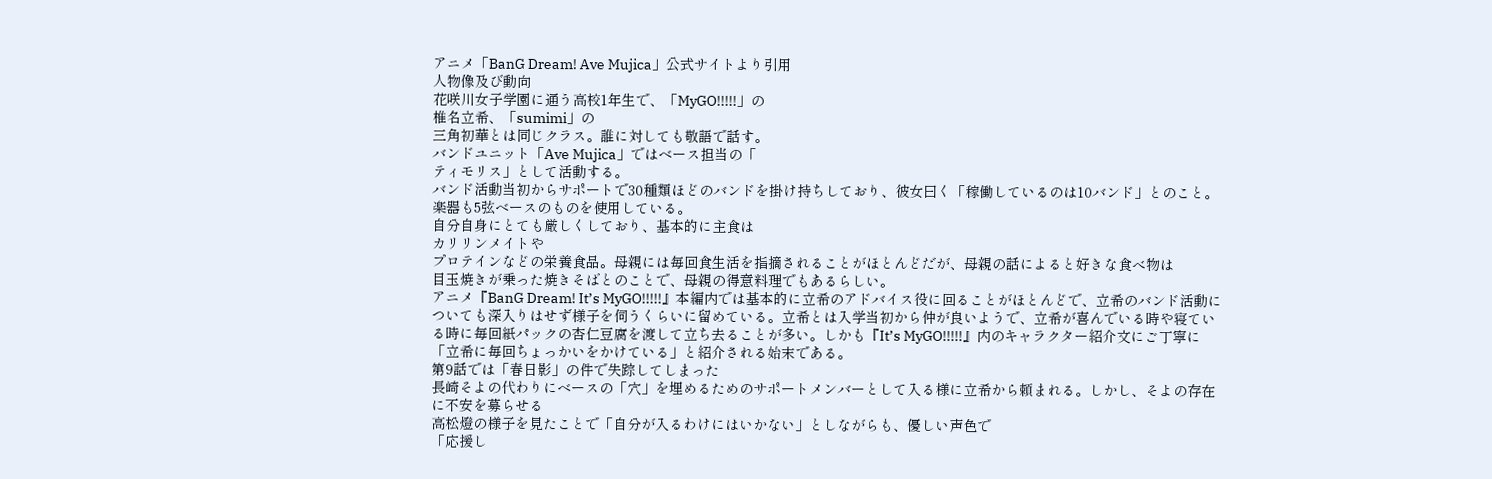アニメ「BanG Dream! Ave Mujica」公式サイトより引用
人物像及び動向
花咲川女子学園に通う高校1年生で、「MyGO!!!!!」の
椎名立希、「sumimi」の
三角初華とは同じクラス。誰に対しても敬語で話す。
バンドユニット「Ave Mujica」ではベース担当の「
ティモリス」として活動する。
バンド活動当初からサポートで30種類ほどのバンドを掛け持ちしており、彼女曰く「稼働しているのは10バンド」とのこと。楽器も5弦ベースのものを使用している。
自分自身にとても厳しくしており、基本的に主食は
カリリンメイトや
プロテインなどの栄養食品。母親には毎回食生活を指摘されることがほとんどだが、母親の話によると好きな食べ物は
目玉焼きが乗った焼きそばとのことで、母親の得意料理でもあるらしい。
アニメ『BanG Dream! It’s MyGO!!!!!』本編内では基本的に立希のアドバイス役に回ることがほとんどで、立希のバンド活動についても深入りはせず様子を伺うくらいに留めている。立希とは入学当初から仲が良いようで、立希が喜んでいる時や寝ている時に毎回紙パックの杏仁豆腐を渡して立ち去ることが多い。しかも『It’s MyGO!!!!!』内のキャラクター紹介文にご丁寧に
「立希に毎回ちょっかいをかけている」と紹介される始末である。
第9話では「春日影」の件で失踪してしまった
長崎そよの代わりにベースの「穴」を埋めるためのサポートメンバーとして入る様に立希から頼まれる。しかし、そよの存在に不安を募らせる
高松燈の様子を見たことで「自分が入るわけにはいかない」としながらも、優しい声色で
「応援し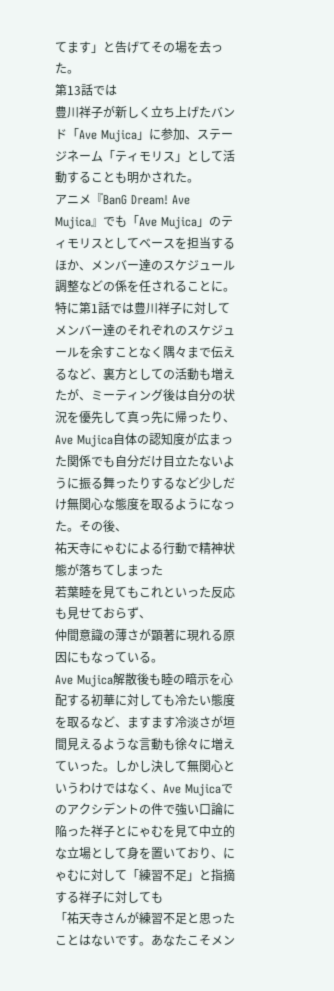てます」と告げてその場を去った。
第13話では
豊川祥子が新しく立ち上げたバンド「Ave Mujica」に参加、ステージネーム「ティモリス」として活動することも明かされた。
アニメ『BanG Dream! Ave Mujica』でも「Ave Mujica」のティモリスとしてベースを担当するほか、メンバー達のスケジュール調整などの係を任されることに。特に第1話では豊川祥子に対してメンバー達のそれぞれのスケジュールを余すことなく隅々まで伝えるなど、裏方としての活動も増えたが、ミーティング後は自分の状況を優先して真っ先に帰ったり、Ave Mujica自体の認知度が広まった関係でも自分だけ目立たないように振る舞ったりするなど少しだけ無関心な態度を取るようになった。その後、
祐天寺にゃむによる行動で精神状態が落ちてしまった
若葉睦を見てもこれといった反応も見せておらず、
仲間意識の薄さが顕著に現れる原因にもなっている。
Ave Mujica解散後も睦の暗示を心配する初華に対しても冷たい態度を取るなど、ますます冷淡さが垣間見えるような言動も徐々に増えていった。しかし決して無関心というわけではなく、Ave Mujicaでのアクシデントの件で強い口論に陥った祥子とにゃむを見て中立的な立場として身を置いており、にゃむに対して「練習不足」と指摘する祥子に対しても
「祐天寺さんが練習不足と思ったことはないです。あなたこそメン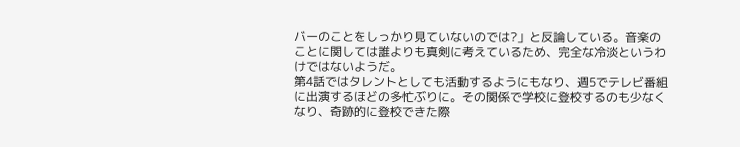バーのことをしっかり見ていないのでは?」と反論している。音楽のことに関しては誰よりも真剣に考えているため、完全な冷淡というわけではないようだ。
第4話ではタレントとしても活動するようにもなり、週5でテレビ番組に出演するほどの多忙ぶりに。その関係で学校に登校するのも少なくなり、奇跡的に登校できた際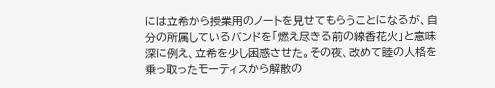には立希から授業用のノートを見せてもらうことになるが、自分の所属しているバンドを「燃え尽きる前の線香花火」と意味深に例え、立希を少し困惑させた。その夜、改めて睦の人格を乗っ取ったモーティスから解散の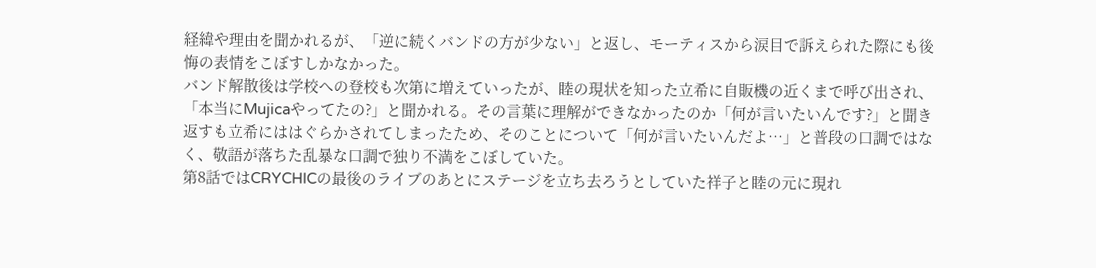経緯や理由を聞かれるが、「逆に続くバンドの方が少ない」と返し、モーティスから涙目で訴えられた際にも後悔の表情をこぼすしかなかった。
バンド解散後は学校への登校も次第に増えていったが、睦の現状を知った立希に自販機の近くまで呼び出され、「本当にMujicaやってたの?」と聞かれる。その言葉に理解ができなかったのか「何が言いたいんです?」と聞き返すも立希にははぐらかされてしまったため、そのことについて「何が言いたいんだよ…」と普段の口調ではなく、敬語が落ちた乱暴な口調で独り不満をこぼしていた。
第8話ではCRYCHICの最後のライブのあとにステージを立ち去ろうとしていた祥子と睦の元に現れ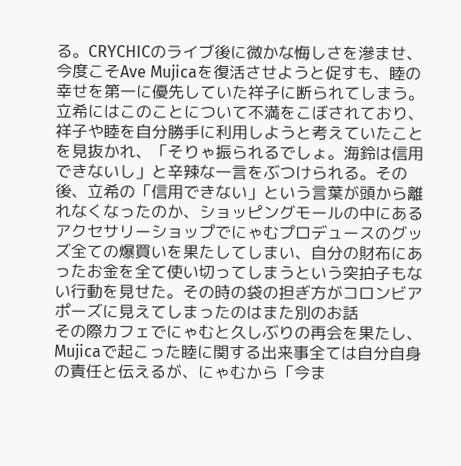る。CRYCHICのライブ後に微かな悔しさを滲ませ、今度こそAve Mujicaを復活させようと促すも、睦の幸せを第一に優先していた祥子に断られてしまう。立希にはこのことについて不満をこぼされており、祥子や睦を自分勝手に利用しようと考えていたことを見抜かれ、「そりゃ振られるでしょ。海鈴は信用できないし」と辛辣な一言をぶつけられる。その後、立希の「信用できない」という言葉が頭から離れなくなったのか、ショッピングモールの中にあるアクセサリーショップでにゃむプロデュースのグッズ全ての爆買いを果たしてしまい、自分の財布にあったお金を全て使い切ってしまうという突拍子もない行動を見せた。その時の袋の担ぎ方がコロンビアポーズに見えてしまったのはまた別のお話
その際カフェでにゃむと久しぶりの再会を果たし、Mujicaで起こった睦に関する出来事全ては自分自身の責任と伝えるが、にゃむから「今ま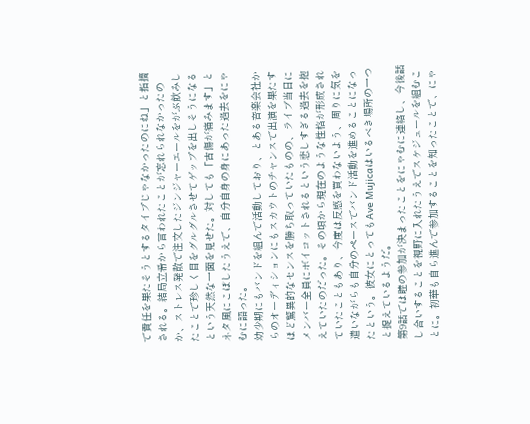で責任を果たそうとするタイプじゃなかったのにね」と指摘される。結局立希から言われたことが忘れられなかったのか、ストレス発散で注文したジンジャーエールをがぶ飲みしたことで珍しく目をグルグルさせてゲップを出しそうになるという天然な一面を見せた。対しても「古傷が痛みます」とネタ風にこぼしたうえで、自分自身の身にあった過去をにゃむに語った。
幼少期にもバンドを組んで活動しており、とある音楽会社からのオーディションにもスカウトのチャンスで出演を果たすほど驚異的なセンスを勝ち取っていたものの、ライブ当日にメンバー全員にボイコットされるという悲しすぎる過去を抱えていたのだった。その頃から現在のような性格が形成されていたこともあり、今度は反感を買わないよう、周りに気を遣いながらも自分のペースでバンド活動を進めることになったという。彼女にとってもAve Mujicaはいるべき場所の一つと捉えているようだ。
第9話では睦の参加が決まったことをにゃむに連絡し、今後話し合いすることを視野に入れたうえでスケジュールを組むことに。初華も自ら進んで参加することを知ったことで、にゃ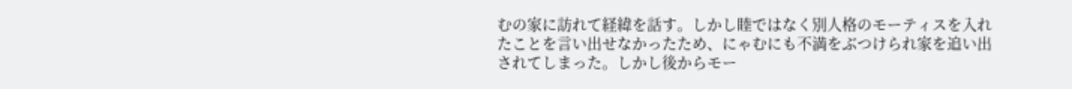むの家に訪れて経緯を話す。しかし睦ではなく別人格のモーティスを入れたことを言い出せなかったため、にゃむにも不満をぶつけられ家を追い出されてしまった。しかし後からモー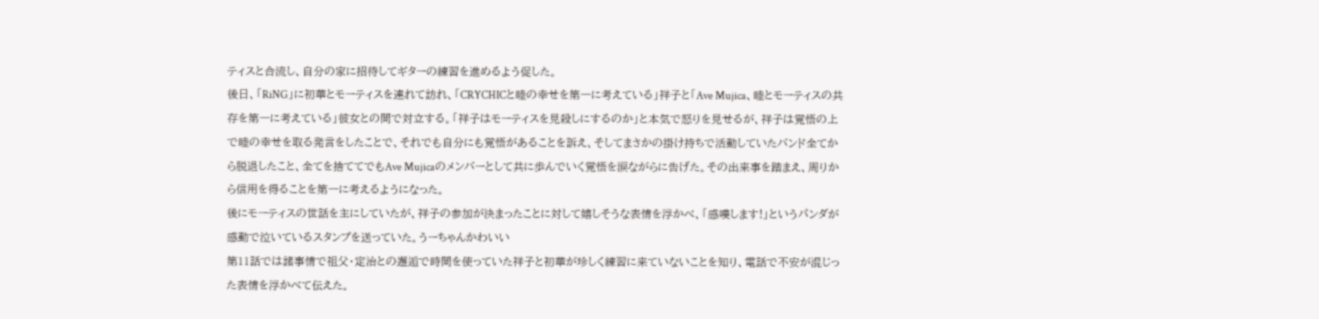ティスと合流し、自分の家に招待してギターの練習を進めるよう促した。
後日、「RiNG」に初華とモーティスを連れて訪れ、「CRYCHICと睦の幸せを第一に考えている」祥子と「Ave Mujica、睦とモーティスの共存を第一に考えている」彼女との間で対立する。「祥子はモーティスを見殺しにするのか」と本気で怒りを見せるが、祥子は覚悟の上で睦の幸せを取る発言をしたことで、それでも自分にも覚悟があることを訴え、そしてまさかの掛け持ちで活動していたバンド全てから脱退したこと、全てを捨ててでもAve Mujicaのメンバーとして共に歩んでいく覚悟を涙ながらに告げた。その出来事を踏まえ、周りから信用を得ることを第一に考えるようになった。
後にモーティスの世話を主にしていたが、祥子の参加が決まったことに対して嬉しそうな表情を浮かべ、「感嘆します!」というパンダが感動で泣いているスタンプを送っていた。うーちゃんかわいい
第11話では諸事情で祖父・定治との邂逅で時間を使っていた祥子と初華が珍しく練習に来ていないことを知り、電話で不安が混じった表情を浮かべて伝えた。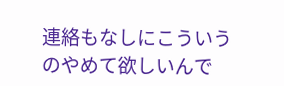連絡もなしにこういうのやめて欲しいんで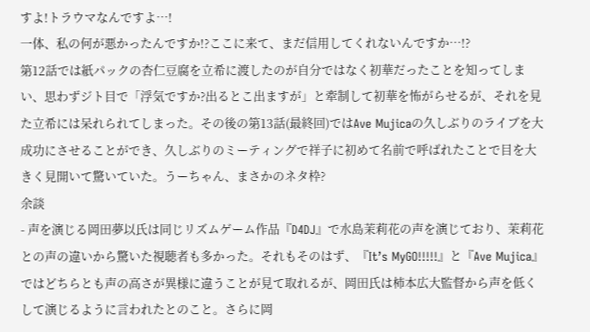すよ!トラウマなんですよ…!
一体、私の何が悪かったんですか!?ここに来て、まだ信用してくれないんですか…!?
第12話では紙パックの杏仁豆腐を立希に渡したのが自分ではなく初華だったことを知ってしまい、思わずジト目で「浮気ですか?出るとこ出ますが」と牽制して初華を怖がらせるが、それを見た立希には呆れられてしまった。その後の第13話(最終回)ではAve Mujicaの久しぶりのライブを大成功にさせることができ、久しぶりのミーティングで祥子に初めて名前で呼ばれたことで目を大きく見開いて驚いていた。うーちゃん、まさかのネタ枠?
余談
- 声を演じる岡田夢以氏は同じリズムゲーム作品『D4DJ』で水島茉莉花の声を演じており、茉莉花との声の違いから驚いた視聴者も多かった。それもそのはず、『It’s MyGO!!!!!』と『Ave Mujica』ではどちらとも声の高さが異様に違うことが見て取れるが、岡田氏は柿本広大監督から声を低くして演じるように言われたとのこと。さらに岡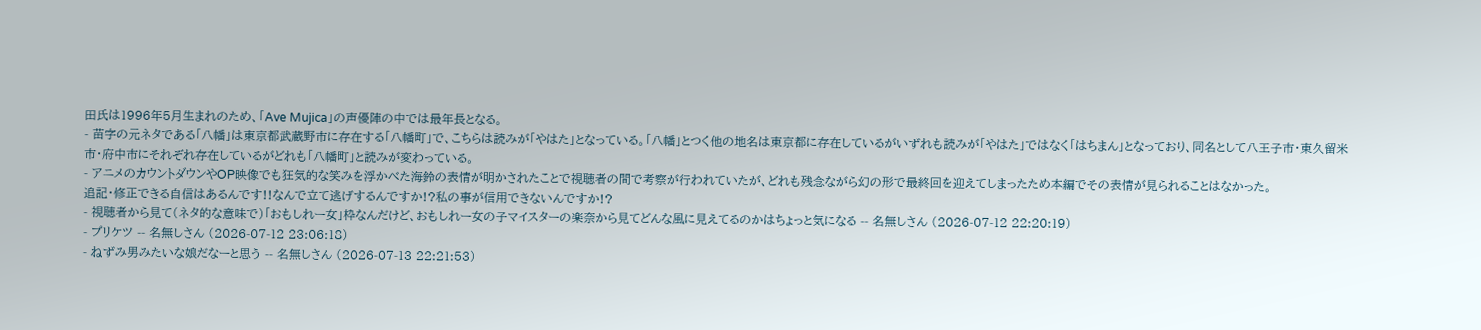田氏は1996年5月生まれのため、「Ave Mujica」の声優陣の中では最年長となる。
- 苗字の元ネタである「八幡」は東京都武蔵野市に存在する「八幡町」で、こちらは読みが「やはた」となっている。「八幡」とつく他の地名は東京都に存在しているがいずれも読みが「やはた」ではなく「はちまん」となっており、同名として八王子市・東久留米市・府中市にそれぞれ存在しているがどれも「八幡町」と読みが変わっている。
- アニメのカウントダウンやOP映像でも狂気的な笑みを浮かべた海鈴の表情が明かされたことで視聴者の間で考察が行われていたが、どれも残念ながら幻の形で最終回を迎えてしまったため本編でその表情が見られることはなかった。
追記・修正できる自信はあるんです!!なんで立て逃げするんですか!?私の事が信用できないんですか!?
- 視聴者から見て(ネタ的な意味で)「おもしれー女」枠なんだけど、おもしれー女の子マイスターの楽奈から見てどんな風に見えてるのかはちょっと気になる -- 名無しさん (2026-07-12 22:20:19)
- プリケツ -- 名無しさん (2026-07-12 23:06:18)
- ねずみ男みたいな娘だなーと思う -- 名無しさん (2026-07-13 22:21:53)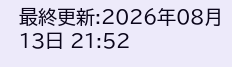最終更新:2026年08月13日 21:52